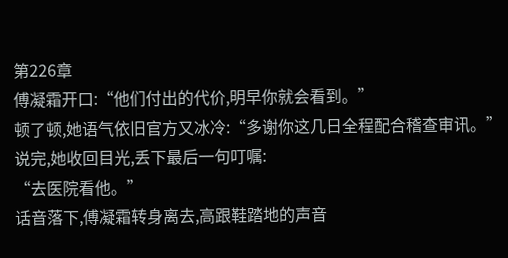第226章
傅凝霜开口:“他们付出的代价,明早你就会看到。”
顿了顿,她语气依旧官方又冰冷:“多谢你这几日全程配合稽查审讯。”
说完,她收回目光,丢下最后一句叮嘱:
“去医院看他。”
话音落下,傅凝霜转身离去,高跟鞋踏地的声音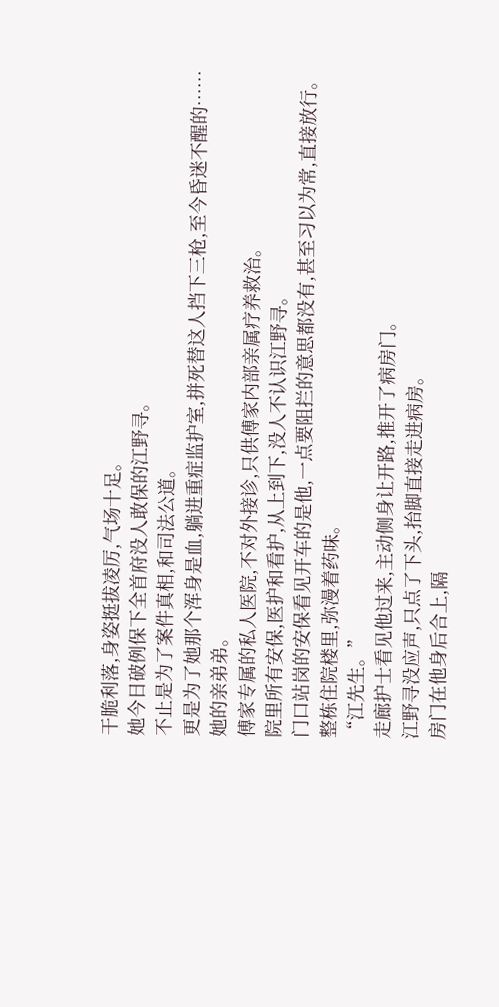干脆利落,身姿挺拔凌厉,气场十足。
她今日破例保下全首府没人敢保的江野寻。
不止是为了案件真相,和司法公道。
更是为了她那个浑身是血,躺进重症监护室,拼死替这人挡下三枪,至今昏迷不醒的……
她的亲弟弟。
傅家专属的私人医院,不对外接诊,只供傅家内部亲属疗养救治。
院里所有安保,医护和看护,从上到下,没人不认识江野寻。
门口站岗的安保看见开车的是他,一点要阻拦的意思都没有,甚至习以为常,直接放行。
整栋住院楼里,弥漫着药味。
“江先生。”
走廊护士看见他过来,主动侧身让开路,推开了病房门。
江野寻没应声,只点了下头,抬脚直接走进病房。
房门在他身后合上,隔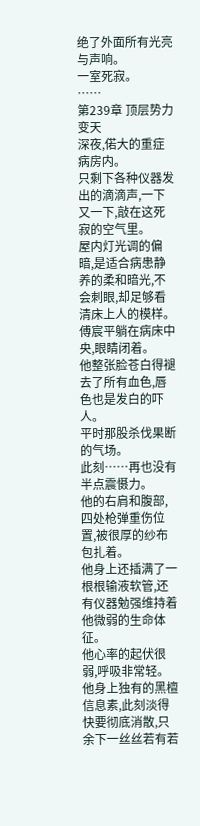绝了外面所有光亮与声响。
一室死寂。
……
第239章 顶层势力变天
深夜,偌大的重症病房内。
只剩下各种仪器发出的滴滴声,一下又一下,敲在这死寂的空气里。
屋内灯光调的偏暗,是适合病患静养的柔和暗光,不会刺眼,却足够看清床上人的模样。
傅宸平躺在病床中央,眼睛闭着。
他整张脸苍白得褪去了所有血色,唇色也是发白的吓人。
平时那股杀伐果断的气场。
此刻……再也没有半点震慑力。
他的右肩和腹部,四处枪弹重伤位置,被很厚的纱布包扎着。
他身上还插满了一根根输液软管,还有仪器勉强维持着他微弱的生命体征。
他心率的起伏很弱,呼吸非常轻。
他身上独有的黑檀信息素,此刻淡得快要彻底消散,只余下一丝丝若有若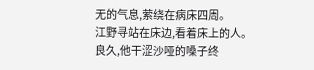无的气息,萦绕在病床四周。
江野寻站在床边,看着床上的人。
良久,他干涩沙哑的嗓子终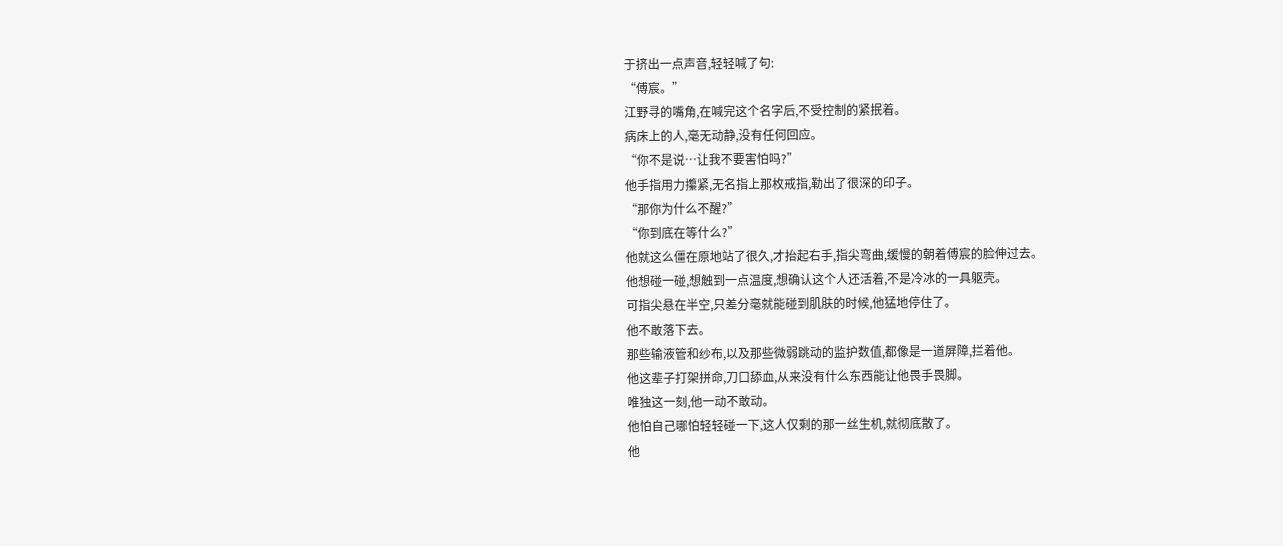于挤出一点声音,轻轻喊了句:
“傅宸。”
江野寻的嘴角,在喊完这个名字后,不受控制的紧抿着。
病床上的人,毫无动静,没有任何回应。
“你不是说…让我不要害怕吗?”
他手指用力攥紧,无名指上那枚戒指,勒出了很深的印子。
“那你为什么不醒?”
“你到底在等什么?”
他就这么僵在原地站了很久,才抬起右手,指尖弯曲,缓慢的朝着傅宸的脸伸过去。
他想碰一碰,想触到一点温度,想确认这个人还活着,不是冷冰的一具躯壳。
可指尖悬在半空,只差分毫就能碰到肌肤的时候,他猛地停住了。
他不敢落下去。
那些输液管和纱布,以及那些微弱跳动的监护数值,都像是一道屏障,拦着他。
他这辈子打架拼命,刀口舔血,从来没有什么东西能让他畏手畏脚。
唯独这一刻,他一动不敢动。
他怕自己哪怕轻轻碰一下,这人仅剩的那一丝生机,就彻底散了。
他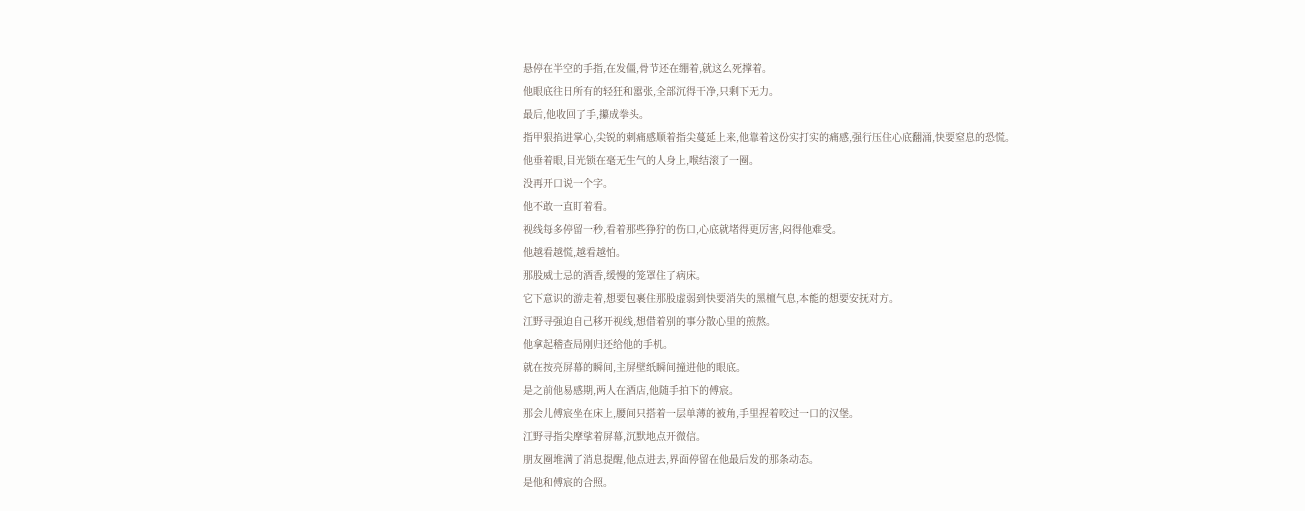悬停在半空的手指,在发僵,骨节还在绷着,就这么死撑着。
他眼底往日所有的轻狂和嚣张,全部沉得干净,只剩下无力。
最后,他收回了手,攥成拳头。
指甲狠掐进掌心,尖锐的刺痛感顺着指尖蔓延上来,他靠着这份实打实的痛感,强行压住心底翻涌,快要窒息的恐慌。
他垂着眼,目光锁在毫无生气的人身上,喉结滚了一圈。
没再开口说一个字。
他不敢一直盯着看。
视线每多停留一秒,看着那些狰狞的伤口,心底就堵得更厉害,闷得他难受。
他越看越慌,越看越怕。
那股威士忌的酒香,缓慢的笼罩住了病床。
它下意识的游走着,想要包裹住那股虚弱到快要消失的黑檀气息,本能的想要安抚对方。
江野寻强迫自己移开视线,想借着别的事分散心里的煎熬。
他拿起稽查局刚归还给他的手机。
就在按亮屏幕的瞬间,主屏壁纸瞬间撞进他的眼底。
是之前他易感期,两人在酒店,他随手拍下的傅宸。
那会儿傅宸坐在床上,腰间只搭着一层单薄的被角,手里捏着咬过一口的汉堡。
江野寻指尖摩挲着屏幕,沉默地点开微信。
朋友圈堆满了消息提醒,他点进去,界面停留在他最后发的那条动态。
是他和傅宸的合照。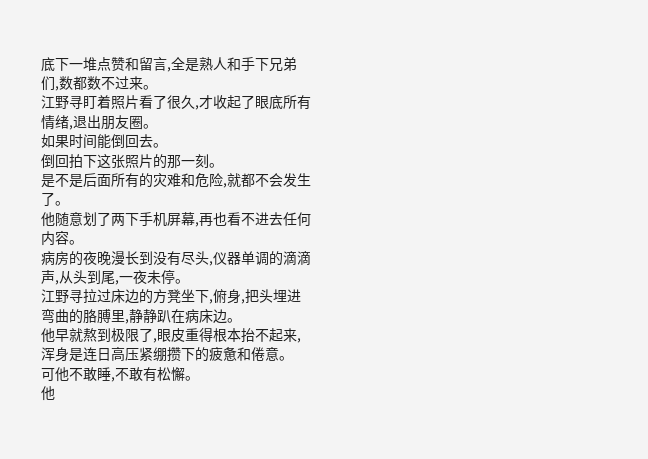底下一堆点赞和留言,全是熟人和手下兄弟们,数都数不过来。
江野寻盯着照片看了很久,才收起了眼底所有情绪,退出朋友圈。
如果时间能倒回去。
倒回拍下这张照片的那一刻。
是不是后面所有的灾难和危险,就都不会发生了。
他随意划了两下手机屏幕,再也看不进去任何内容。
病房的夜晚漫长到没有尽头,仪器单调的滴滴声,从头到尾,一夜未停。
江野寻拉过床边的方凳坐下,俯身,把头埋进弯曲的胳膊里,静静趴在病床边。
他早就熬到极限了,眼皮重得根本抬不起来,浑身是连日高压紧绷攒下的疲惫和倦意。
可他不敢睡,不敢有松懈。
他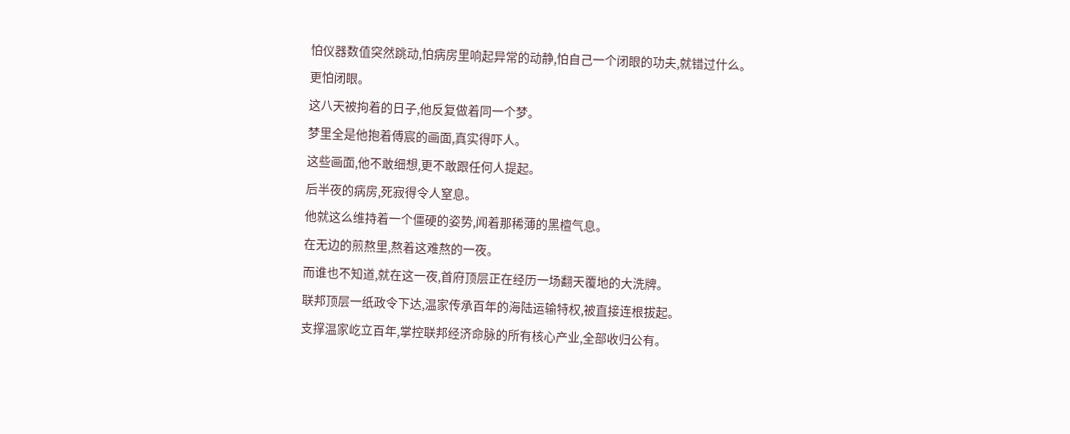怕仪器数值突然跳动,怕病房里响起异常的动静,怕自己一个闭眼的功夫,就错过什么。
更怕闭眼。
这八天被拘着的日子,他反复做着同一个梦。
梦里全是他抱着傅宸的画面,真实得吓人。
这些画面,他不敢细想,更不敢跟任何人提起。
后半夜的病房,死寂得令人窒息。
他就这么维持着一个僵硬的姿势,闻着那稀薄的黑檀气息。
在无边的煎熬里,熬着这难熬的一夜。
而谁也不知道,就在这一夜,首府顶层正在经历一场翻天覆地的大洗牌。
联邦顶层一纸政令下达,温家传承百年的海陆运输特权,被直接连根拔起。
支撑温家屹立百年,掌控联邦经济命脉的所有核心产业,全部收归公有。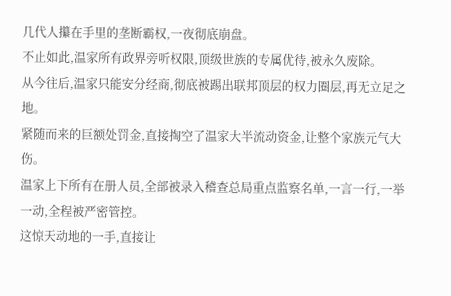几代人攥在手里的垄断霸权,一夜彻底崩盘。
不止如此,温家所有政界旁听权限,顶级世族的专属优待,被永久废除。
从今往后,温家只能安分经商,彻底被踢出联邦顶层的权力圈层,再无立足之地。
紧随而来的巨额处罚金,直接掏空了温家大半流动资金,让整个家族元气大伤。
温家上下所有在册人员,全部被录入稽查总局重点监察名单,一言一行,一举一动,全程被严密管控。
这惊天动地的一手,直接让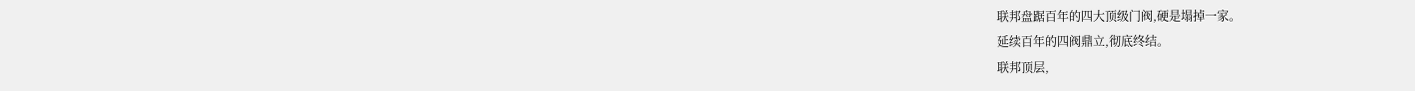联邦盘踞百年的四大顶级门阀,硬是塌掉一家。
延续百年的四阀鼎立,彻底终结。
联邦顶层,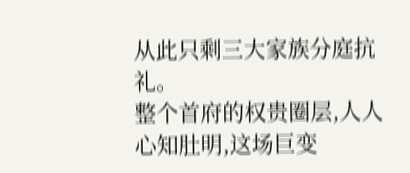从此只剩三大家族分庭抗礼。
整个首府的权贵圈层,人人心知肚明,这场巨变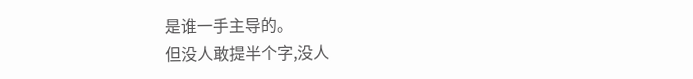是谁一手主导的。
但没人敢提半个字,没人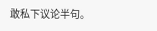敢私下议论半句。